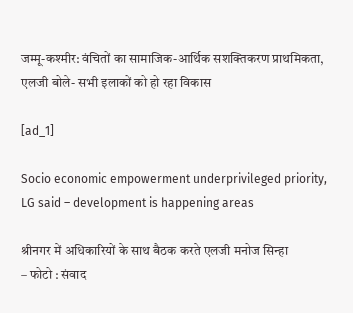जम्मू-कश्मीर: वंचितों का सामाजिक-आर्थिक सशक्तिकरण प्राथमिकता, एलजी बोले- सभी इलाकों को हो रहा विकास

[ad_1]

Socio economic empowerment underprivileged priority, LG said – development is happening areas

श्रीनगर में अधिकारियों के साथ बैठक करते एलजी मनोज सिन्हा
– फोटो : संवाद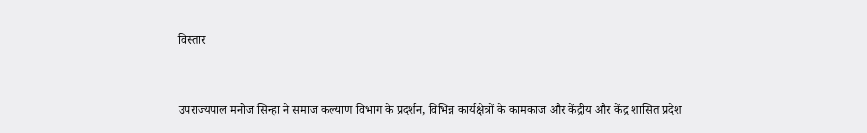विस्तार


उपराज्यपाल मनोज सिन्हा ने समाज कल्याण विभाग के प्रदर्शन, विभिन्न कार्यक्षेत्रों के कामकाज और केंद्रीय और केंद्र शासित प्रदेश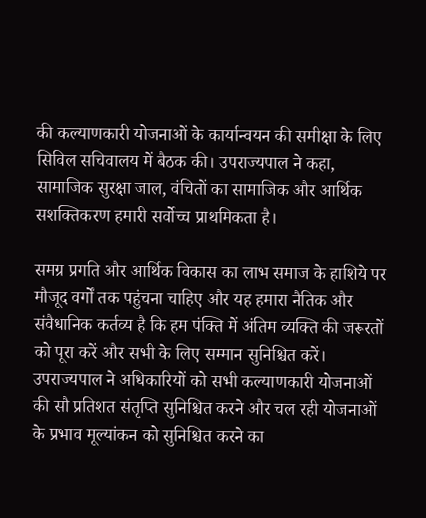की कल्याणकारी योजनाओं के कार्यान्वयन की समीक्षा के लिए सिविल सचिवालय में बैठक की। उपराज्यपाल ने कहा, सामाजिक सुरक्षा जाल, वंचितों का सामाजिक और आर्थिक सशक्तिकरण हमारी सर्वोच्च प्राथमिकता है।

समग्र प्रगति और आर्थिक विकास का लाभ समाज के हाशिये पर मौजूद वर्गों तक पहुंचना चाहिए और यह हमारा नैतिक और संवैधानिक कर्तव्य है कि हम पंक्ति में अंतिम व्यक्ति की जरूरतों को पूरा करें और सभी के लिए सम्मान सुनिश्चित करें। उपराज्यपाल ने अधिकारियों को सभी कल्याणकारी योजनाओं की सौ प्रतिशत संतृप्ति सुनिश्चित करने और चल रही योजनाओं के प्रभाव मूल्यांकन को सुनिश्चित करने का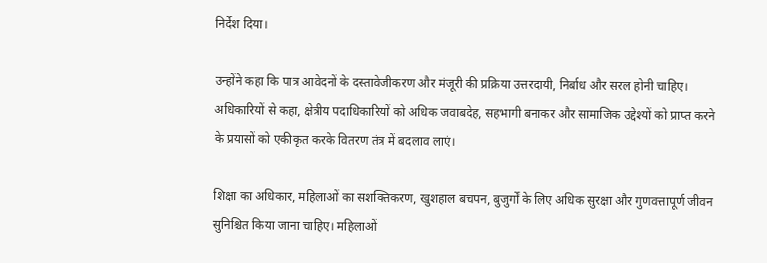निर्देश दिया।

उन्होंने कहा कि पात्र आवेदनों के दस्तावेजीकरण और मंजूरी की प्रक्रिया उत्तरदायी, निर्बाध और सरल होनी चाहिए। अधिकारियों से कहा, क्षेत्रीय पदाधिकारियों को अधिक जवाबदेह, सहभागी बनाकर और सामाजिक उद्देश्यों को प्राप्त करने के प्रयासों को एकीकृत करके वितरण तंत्र में बदलाव लाएं।

शिक्षा का अधिकार, महिलाओं का सशक्तिकरण, खुशहाल बचपन, बुजुर्गों के लिए अधिक सुरक्षा और गुणवत्तापूर्ण जीवन सुनिश्चित किया जाना चाहिए। महिलाओं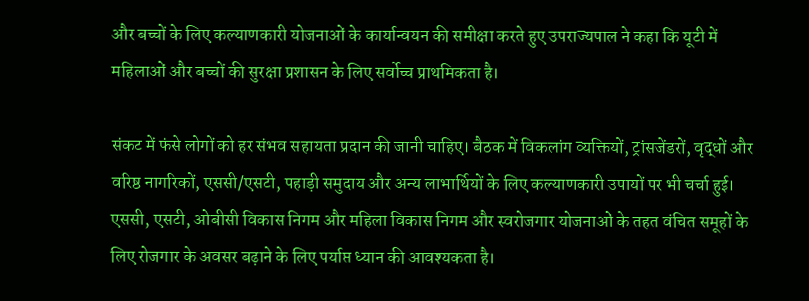और बच्चों के लिए कल्याणकारी योजनाओं के कार्यान्वयन की समीक्षा करते हुए उपराज्यपाल ने कहा कि यूटी में महिलाओं और बच्चों की सुरक्षा प्रशासन के लिए सर्वोच्च प्राथमिकता है।

संकट में फंसे लोगों को हर संभव सहायता प्रदान की जानी चाहिए। बैठक में विकलांग व्यक्तियों, ट्रांसजेंडरों, वृद्धों और वरिष्ठ नागरिकों, एससी/एसटी, पहाड़ी समुदाय और अन्य लाभार्थियों के लिए कल्याणकारी उपायों पर भी चर्चा हुई। एससी, एसटी, ओबीसी विकास निगम और महिला विकास निगम और स्वरोजगार योजनाओं के तहत वंचित समूहों के लिए रोजगार के अवसर बढ़ाने के लिए पर्याप्त ध्यान की आवश्यकता है।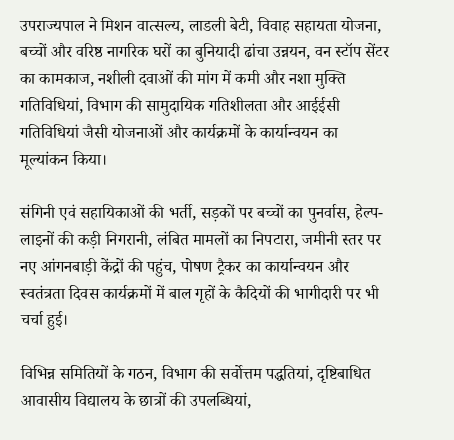उपराज्यपाल ने मिशन वात्सल्य, लाडली बेटी, विवाह सहायता योजना, बच्चों और वरिष्ठ नागरिक घरों का बुनियादी ढांचा उन्नयन, वन स्टॉप सेंटर का कामकाज, नशीली दवाओं की मांग में कमी और नशा मुक्ति गतिविधियां, विभाग की सामुदायिक गतिशीलता और आईईसी गतिविधियां जैसी योजनाओं और कार्यक्रमों के कार्यान्वयन का मूल्यांकन किया।

संगिनी एवं सहायिकाओं की भर्ती, सड़कों पर बच्चों का पुनर्वास, हेल्प-लाइनों की कड़ी निगरानी, लंबित मामलों का निपटारा, जमीनी स्तर पर नए आंगनबाड़ी केंद्रों की पहुंच, पोषण ट्रैकर का कार्यान्वयन और स्वतंत्रता दिवस कार्यक्रमों में बाल गृहों के कैदियों की भागीदारी पर भी चर्चा हुई।

विभिन्न समितियों के गठन, विभाग की सर्वोत्तम पद्धतियां, दृष्टिबाधित आवासीय विद्यालय के छात्रों की उपलब्धियां,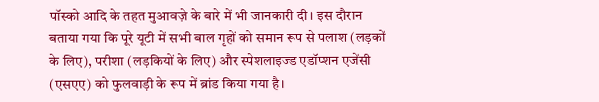पॉस्को आदि के तहत मुआवज़े के बारे में भी जानकारी दी। इस दौरान बताया गया कि पूरे यूटी में सभी बाल गृहों को समान रूप से पलाश (लड़कों के लिए), परीशा (लड़कियों के लिए) और स्पेशलाइज्ड एडॉप्शन एजेंसी (एसएए) को फुलवाड़ी के रूप में ब्रांड किया गया है।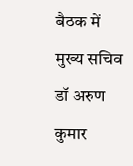बैठक में मुख्य सचिव डॉ अरुण कुमार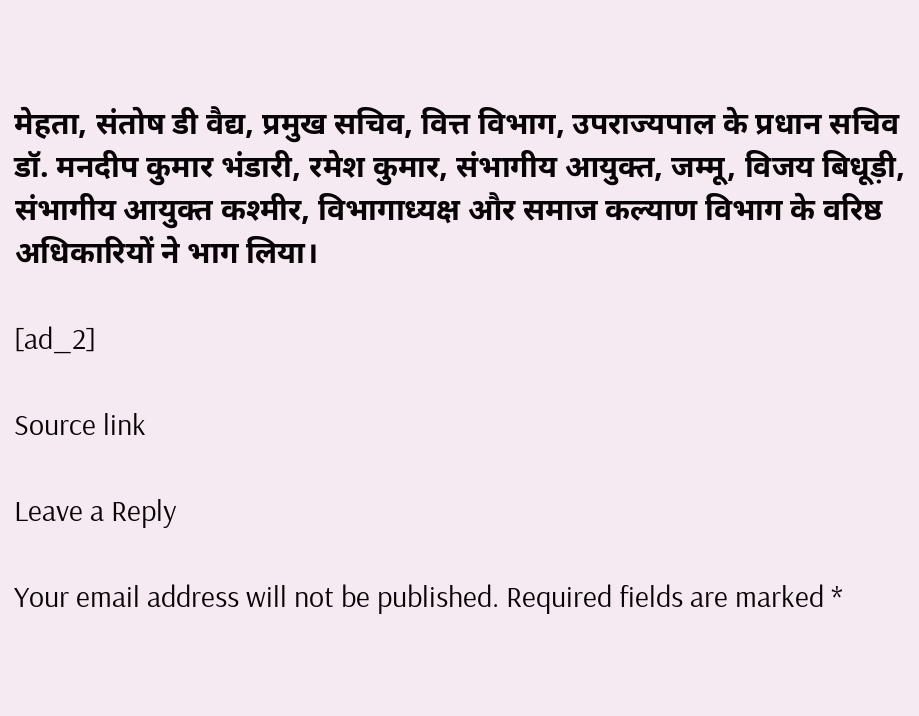मेहता, संतोष डी वैद्य, प्रमुख सचिव, वित्त विभाग, उपराज्यपाल के प्रधान सचिव डॉ. मनदीप कुमार भंडारी, रमेश कुमार, संभागीय आयुक्त, जम्मू, विजय बिधूड़ी, संभागीय आयुक्त कश्मीर, विभागाध्यक्ष और समाज कल्याण विभाग के वरिष्ठ अधिकारियों ने भाग लिया।

[ad_2]

Source link

Leave a Reply

Your email address will not be published. Required fields are marked *